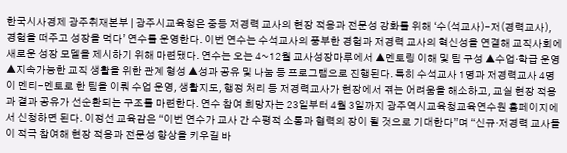한국시사경제 광주취재본부 | 광주시교육청은 중등 저경력 교사의 현장 적응과 전문성 강화를 위해 ‘수(석교사)-저(경력교사), 경험을 떠주고 성장을 먹다’ 연수를 운영한다. 이번 연수는 수석교사의 풍부한 경험과 저경력 교사의 혁신성을 연결해 교직사회에 새로운 성장 모델을 제시하기 위해 마련됐다. 연수는 오는 4~12월 교사성장마루에서 ▲멘토링 이해 및 팀 구성 ▲수업·학급 운영 ▲지속가능한 교직 생활을 위한 관계 형성 ▲성과 공유 및 나눔 등 프로그램으로 진행된다. 특히 수석교사 1명과 저경력교사 4명이 멘티-멘토로 한 팀을 이뤄 수업 운영, 생활지도, 행정 처리 등 저경력교사가 현장에서 겪는 어려움을 해소하고, 교실 현장 적용과 결과 공유가 선순환되는 구조를 마련한다. 연수 참여 희망자는 23일부터 4월 3일까지 광주역시교육청교육연수원 홈페이지에서 신청하면 된다. 이정선 교육감은 “이번 연수가 교사 간 수평적 소통과 협력의 장이 될 것으로 기대한다”며 “신규·저경력 교사들이 적극 참여해 현장 적응과 전문성 향상을 키우길 바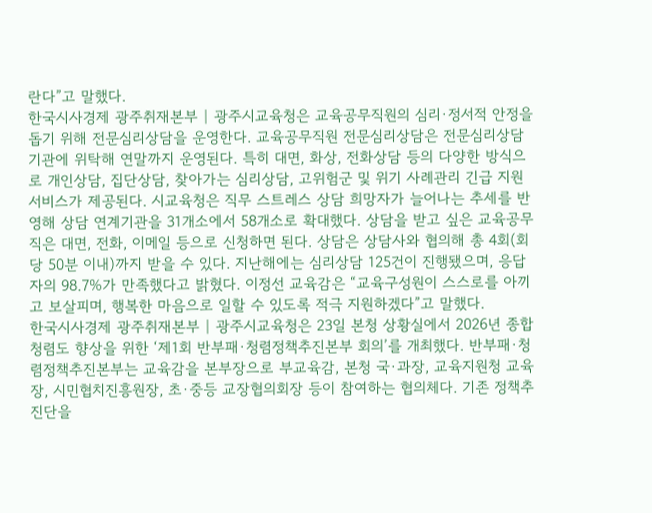란다”고 말했다.
한국시사경제 광주취재본부 | 광주시교육청은 교육공무직원의 심리·정서적 안정을 돕기 위해 전문심리상담을 운영한다. 교육공무직원 전문심리상담은 전문심리상담 기관에 위탁해 연말까지 운영된다. 특히 대면, 화상, 전화상담 등의 다양한 방식으로 개인상담, 집단상담, 찾아가는 심리상담, 고위험군 및 위기 사례관리 긴급 지원 서비스가 제공된다. 시교육청은 직무 스트레스 상담 희망자가 늘어나는 추세를 반영해 상담 연계기관을 31개소에서 58개소로 확대했다. 상담을 받고 싶은 교육공무직은 대면, 전화, 이메일 등으로 신청하면 된다. 상담은 상담사와 협의해 총 4회(회당 50분 이내)까지 받을 수 있다. 지난해에는 심리상담 125건이 진행됐으며, 응답자의 98.7%가 만족했다고 밝혔다. 이정선 교육감은 “교육구성원이 스스로를 아끼고 보살피며, 행복한 마음으로 일할 수 있도록 적극 지원하겠다”고 말했다.
한국시사경제 광주취재본부 | 광주시교육청은 23일 본청 상황실에서 2026년 종합청렴도 향상을 위한 ‘제1회 반부패·청렴정책추진본부 회의’를 개최했다. 반부패·청렴정책추진본부는 교육감을 본부장으로 부교육감, 본청 국·과장, 교육지원청 교육장, 시민협치진흥원장, 초·중등 교장협의회장 등이 참여하는 협의체다. 기존 정책추진단을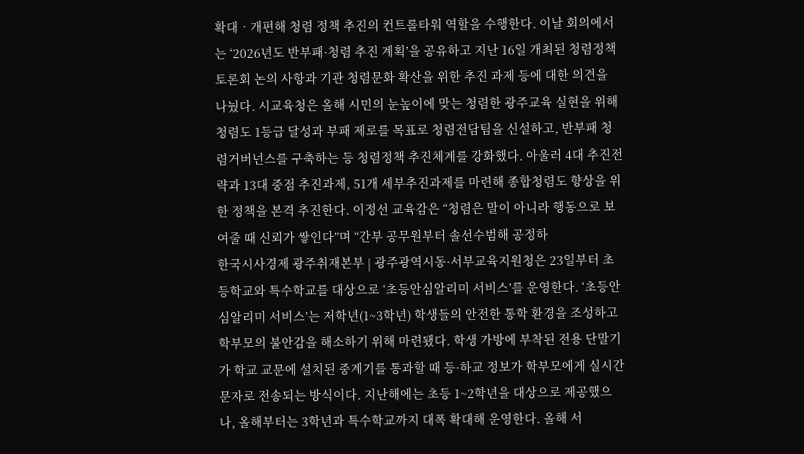확대‧개편해 청렴 정책 추진의 컨트롤타워 역할을 수행한다. 이날 회의에서는 ‘2026년도 반부패·청렴 추진 계획’을 공유하고 지난 16일 개최된 청렴정책토론회 논의 사항과 기관 청렴문화 확산을 위한 추진 과제 등에 대한 의견을 나눴다. 시교육청은 올해 시민의 눈높이에 맞는 청렴한 광주교육 실현을 위해 청렴도 1등급 달성과 부패 제로를 목표로 청렴전담팀을 신설하고, 반부패 청렴거버넌스를 구축하는 등 청렴정책 추진체계를 강화했다. 아울러 4대 추진전략과 13대 중점 추진과제, 51개 세부추진과제를 마련해 종합청렴도 향상을 위한 정책을 본격 추진한다. 이정선 교육감은 “청렴은 말이 아니라 행동으로 보여줄 때 신뢰가 쌓인다”며 “간부 공무원부터 솔선수범해 공정하
한국시사경제 광주취재본부 | 광주광역시동·서부교육지원청은 23일부터 초등학교와 특수학교를 대상으로 ‘초등안심알리미 서비스’를 운영한다. ‘초등안심알리미 서비스’는 저학년(1~3학년) 학생들의 안전한 통학 환경을 조성하고 학부모의 불안감을 해소하기 위해 마련됐다. 학생 가방에 부착된 전용 단말기가 학교 교문에 설치된 중계기를 통과할 때 등·하교 정보가 학부모에게 실시간 문자로 전송되는 방식이다. 지난해에는 초등 1~2학년을 대상으로 제공했으나, 올해부터는 3학년과 특수학교까지 대폭 확대해 운영한다. 올해 서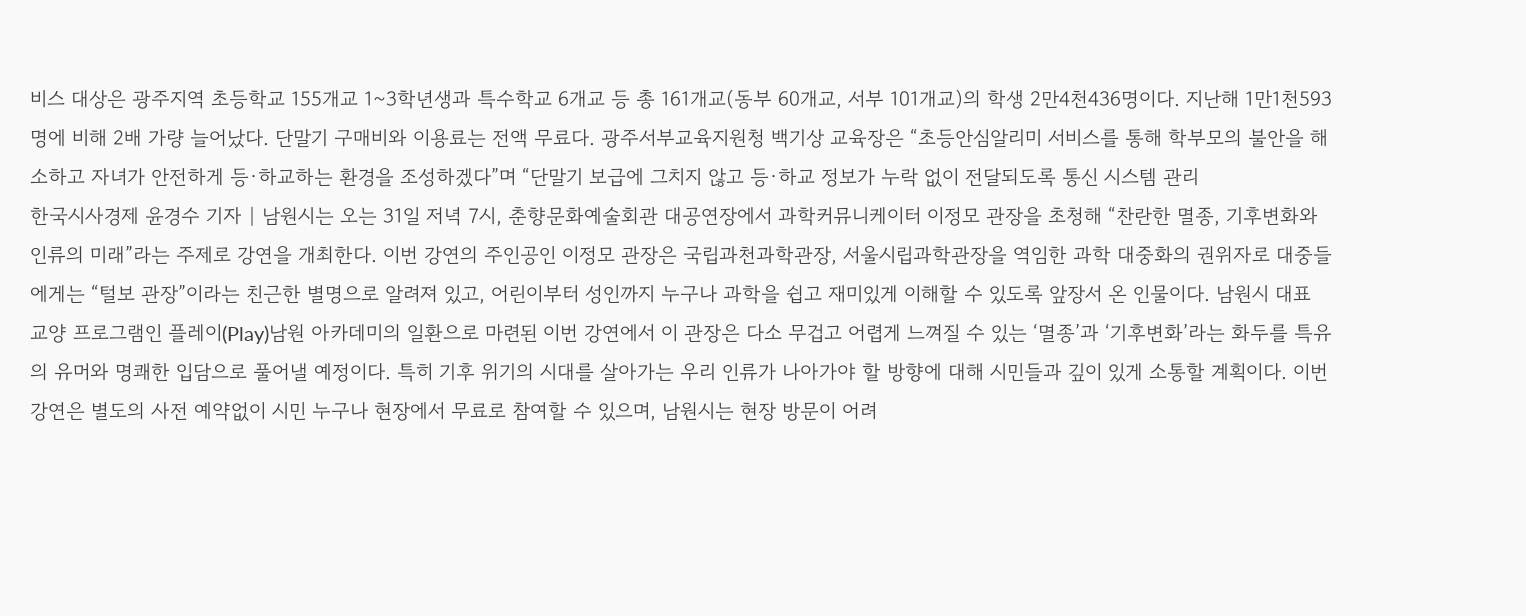비스 대상은 광주지역 초등학교 155개교 1~3학년생과 특수학교 6개교 등 총 161개교(동부 60개교, 서부 101개교)의 학생 2만4천436명이다. 지난해 1만1천593명에 비해 2배 가량 늘어났다. 단말기 구매비와 이용료는 전액 무료다. 광주서부교육지원청 백기상 교육장은 “초등안심알리미 서비스를 통해 학부모의 불안을 해소하고 자녀가 안전하게 등·하교하는 환경을 조성하겠다”며 “단말기 보급에 그치지 않고 등·하교 정보가 누락 없이 전달되도록 통신 시스템 관리
한국시사경제 윤경수 기자 | 남원시는 오는 31일 저녁 7시, 춘향문화예술회관 대공연장에서 과학커뮤니케이터 이정모 관장을 초청해 “찬란한 멸종, 기후변화와 인류의 미래”라는 주제로 강연을 개최한다. 이번 강연의 주인공인 이정모 관장은 국립과천과학관장, 서울시립과학관장을 역임한 과학 대중화의 권위자로 대중들에게는 “털보 관장”이라는 친근한 별명으로 알려져 있고, 어린이부터 성인까지 누구나 과학을 쉽고 재미있게 이해할 수 있도록 앞장서 온 인물이다. 남원시 대표 교양 프로그램인 플레이(Play)남원 아카데미의 일환으로 마련된 이번 강연에서 이 관장은 다소 무겁고 어렵게 느껴질 수 있는 ‘멸종’과 ‘기후변화’라는 화두를 특유의 유머와 명쾌한 입담으로 풀어낼 예정이다. 특히 기후 위기의 시대를 살아가는 우리 인류가 나아가야 할 방향에 대해 시민들과 깊이 있게 소통할 계획이다. 이번 강연은 별도의 사전 예약없이 시민 누구나 현장에서 무료로 참여할 수 있으며, 남원시는 현장 방문이 어려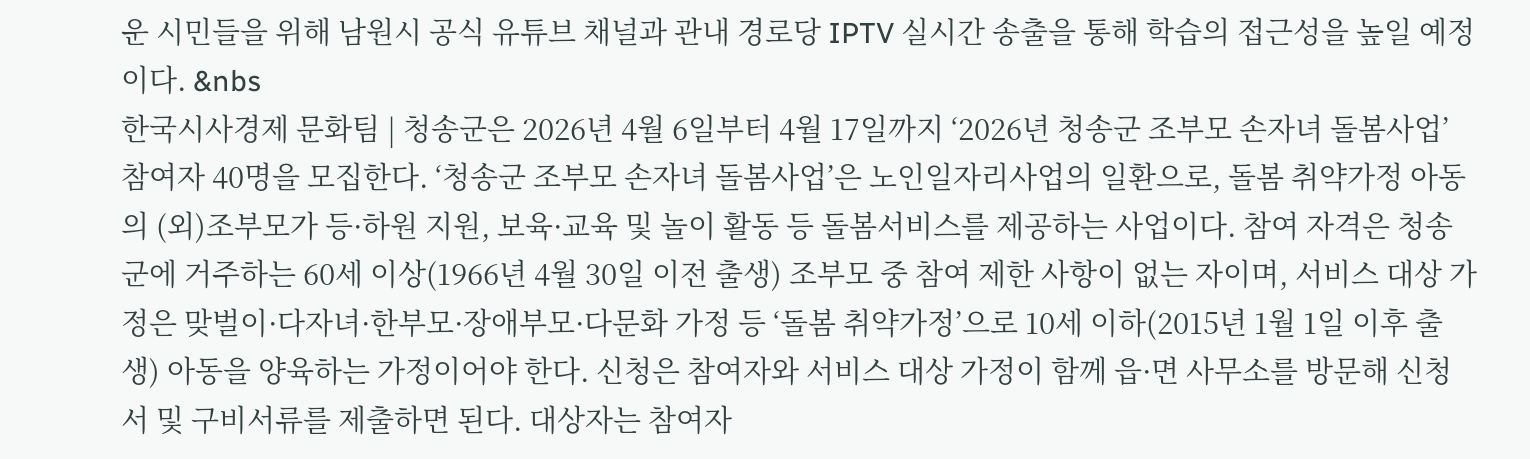운 시민들을 위해 남원시 공식 유튜브 채널과 관내 경로당 IPTV 실시간 송출을 통해 학습의 접근성을 높일 예정이다. &nbs
한국시사경제 문화팀 | 청송군은 2026년 4월 6일부터 4월 17일까지 ‘2026년 청송군 조부모 손자녀 돌봄사업’ 참여자 40명을 모집한다. ‘청송군 조부모 손자녀 돌봄사업’은 노인일자리사업의 일환으로, 돌봄 취약가정 아동의 (외)조부모가 등·하원 지원, 보육·교육 및 놀이 활동 등 돌봄서비스를 제공하는 사업이다. 참여 자격은 청송군에 거주하는 60세 이상(1966년 4월 30일 이전 출생) 조부모 중 참여 제한 사항이 없는 자이며, 서비스 대상 가정은 맞벌이·다자녀·한부모·장애부모·다문화 가정 등 ‘돌봄 취약가정’으로 10세 이하(2015년 1월 1일 이후 출생) 아동을 양육하는 가정이어야 한다. 신청은 참여자와 서비스 대상 가정이 함께 읍·면 사무소를 방문해 신청서 및 구비서류를 제출하면 된다. 대상자는 참여자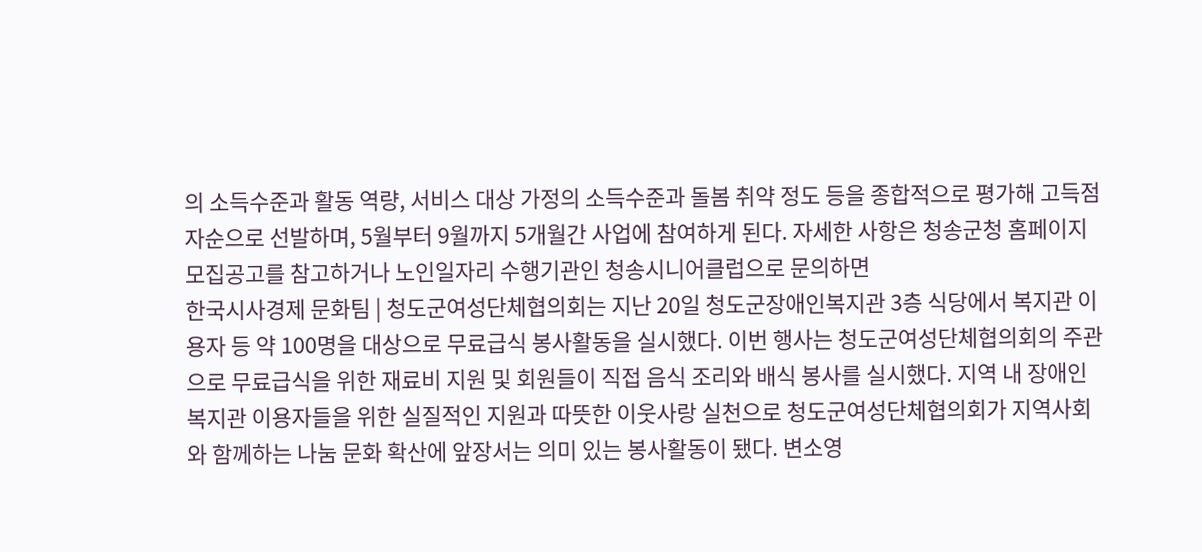의 소득수준과 활동 역량, 서비스 대상 가정의 소득수준과 돌봄 취약 정도 등을 종합적으로 평가해 고득점자순으로 선발하며, 5월부터 9월까지 5개월간 사업에 참여하게 된다. 자세한 사항은 청송군청 홈페이지 모집공고를 참고하거나 노인일자리 수행기관인 청송시니어클럽으로 문의하면
한국시사경제 문화팀 | 청도군여성단체협의회는 지난 20일 청도군장애인복지관 3층 식당에서 복지관 이용자 등 약 100명을 대상으로 무료급식 봉사활동을 실시했다. 이번 행사는 청도군여성단체협의회의 주관으로 무료급식을 위한 재료비 지원 및 회원들이 직접 음식 조리와 배식 봉사를 실시했다. 지역 내 장애인복지관 이용자들을 위한 실질적인 지원과 따뜻한 이웃사랑 실천으로 청도군여성단체협의회가 지역사회와 함께하는 나눔 문화 확산에 앞장서는 의미 있는 봉사활동이 됐다. 변소영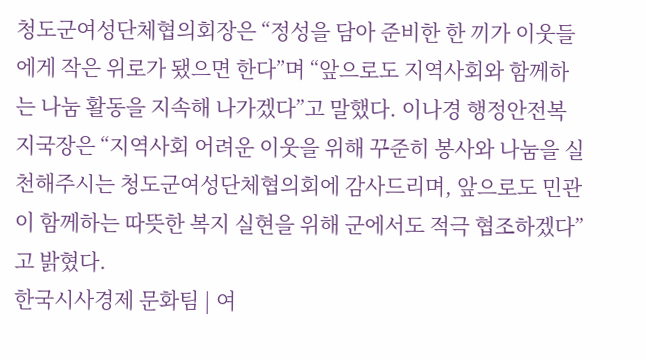청도군여성단체협의회장은 “정성을 담아 준비한 한 끼가 이웃들에게 작은 위로가 됐으면 한다”며 “앞으로도 지역사회와 함께하는 나눔 활동을 지속해 나가겠다”고 말했다. 이나경 행정안전복지국장은 “지역사회 어려운 이웃을 위해 꾸준히 봉사와 나눔을 실천해주시는 청도군여성단체협의회에 감사드리며, 앞으로도 민관이 함께하는 따뜻한 복지 실현을 위해 군에서도 적극 협조하겠다”고 밝혔다.
한국시사경제 문화팀 | 여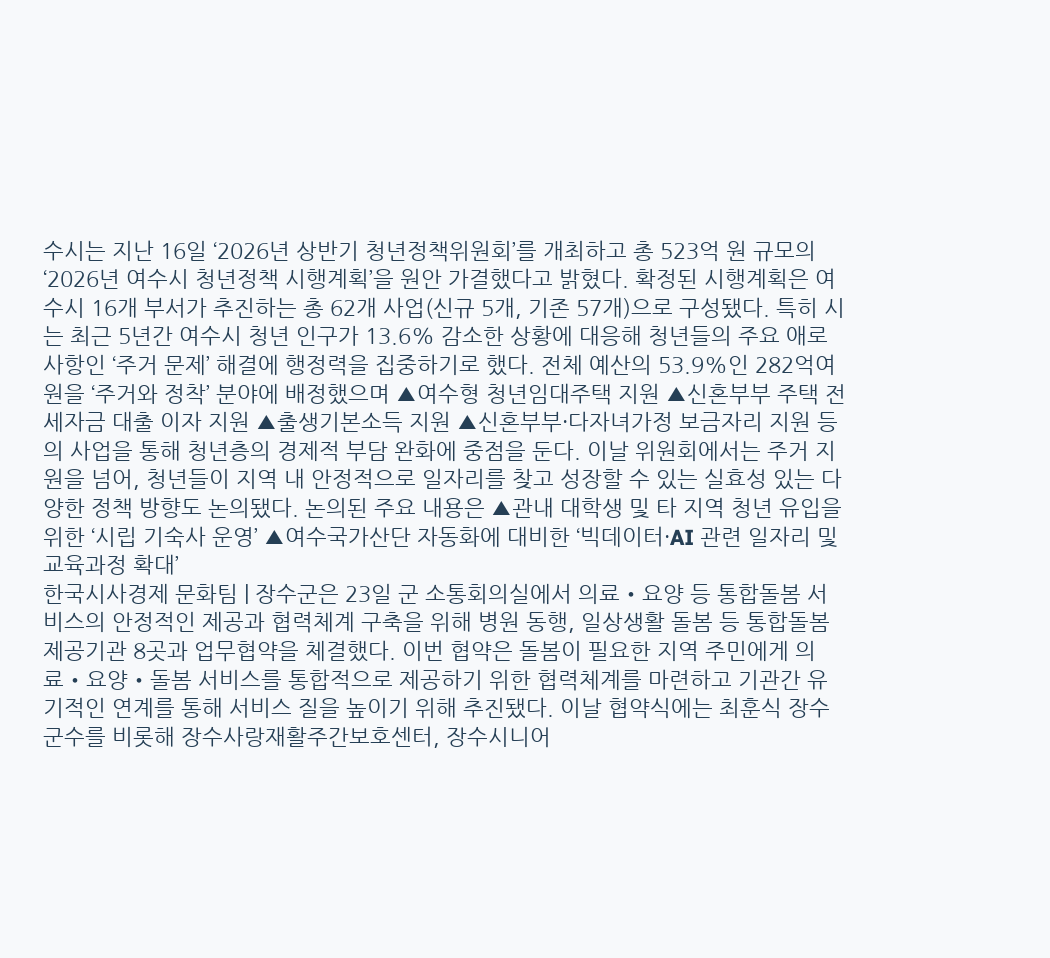수시는 지난 16일 ‘2026년 상반기 청년정책위원회’를 개최하고 총 523억 원 규모의 ‘2026년 여수시 청년정책 시행계획’을 원안 가결했다고 밝혔다. 확정된 시행계획은 여수시 16개 부서가 추진하는 총 62개 사업(신규 5개, 기존 57개)으로 구성됐다. 특히 시는 최근 5년간 여수시 청년 인구가 13.6% 감소한 상황에 대응해 청년들의 주요 애로사항인 ‘주거 문제’ 해결에 행정력을 집중하기로 했다. 전체 예산의 53.9%인 282억여 원을 ‘주거와 정착’ 분야에 배정했으며 ▲여수형 청년임대주택 지원 ▲신혼부부 주택 전세자금 대출 이자 지원 ▲출생기본소득 지원 ▲신혼부부·다자녀가정 보금자리 지원 등의 사업을 통해 청년층의 경제적 부담 완화에 중점을 둔다. 이날 위원회에서는 주거 지원을 넘어, 청년들이 지역 내 안정적으로 일자리를 찾고 성장할 수 있는 실효성 있는 다양한 정책 방향도 논의됐다. 논의된 주요 내용은 ▲관내 대학생 및 타 지역 청년 유입을 위한 ‘시립 기숙사 운영’ ▲여수국가산단 자동화에 대비한 ‘빅데이터·AI 관련 일자리 및 교육과정 확대’
한국시사경제 문화팀 | 장수군은 23일 군 소통회의실에서 의료‧요양 등 통합돌봄 서비스의 안정적인 제공과 협력체계 구축을 위해 병원 동행, 일상생활 돌봄 등 통합돌봄 제공기관 8곳과 업무협약을 체결했다. 이번 협약은 돌봄이 필요한 지역 주민에게 의료‧요양‧돌봄 서비스를 통합적으로 제공하기 위한 협력체계를 마련하고 기관간 유기적인 연계를 통해 서비스 질을 높이기 위해 추진됐다. 이날 협약식에는 최훈식 장수군수를 비롯해 장수사랑재활주간보호센터, 장수시니어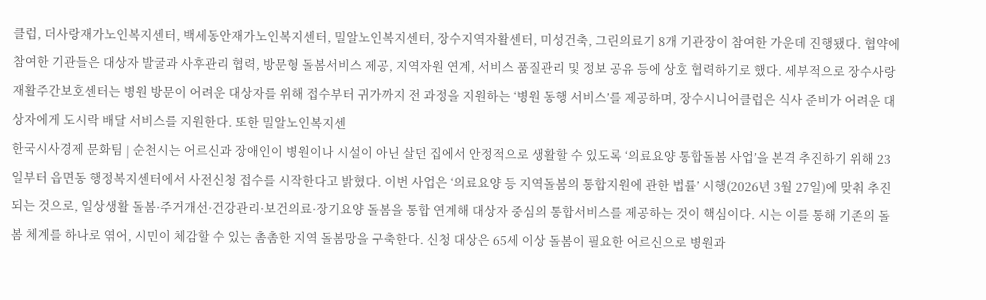클럽, 더사랑재가노인복지센터, 백세동안재가노인복지센터, 밀알노인복지센터, 장수지역자활센터, 미성건축, 그린의료기 8개 기관장이 참여한 가운데 진행됐다. 협약에 참여한 기관들은 대상자 발굴과 사후관리 협력, 방문형 돌봄서비스 제공, 지역자원 연계, 서비스 품질관리 및 정보 공유 등에 상호 협력하기로 했다. 세부적으로 장수사랑재활주간보호센터는 병원 방문이 어려운 대상자를 위해 접수부터 귀가까지 전 과정을 지원하는 ‘병원 동행 서비스’를 제공하며, 장수시니어클럽은 식사 준비가 어려운 대상자에게 도시락 배달 서비스를 지원한다. 또한 밀알노인복지센
한국시사경제 문화팀 | 순천시는 어르신과 장애인이 병원이나 시설이 아닌 살던 집에서 안정적으로 생활할 수 있도록 ‘의료요양 통합돌봄 사업’을 본격 추진하기 위해 23일부터 읍면동 행정복지센터에서 사전신청 접수를 시작한다고 밝혔다. 이번 사업은 ‘의료요양 등 지역돌봄의 통합지원에 관한 법률’ 시행(2026년 3월 27일)에 맞춰 추진되는 것으로, 일상생활 돌봄·주거개선·건강관리·보건의료·장기요양 돌봄을 통합 연계해 대상자 중심의 통합서비스를 제공하는 것이 핵심이다. 시는 이를 통해 기존의 돌봄 체계를 하나로 엮어, 시민이 체감할 수 있는 촘촘한 지역 돌봄망을 구축한다. 신청 대상은 65세 이상 돌봄이 필요한 어르신으로 병원과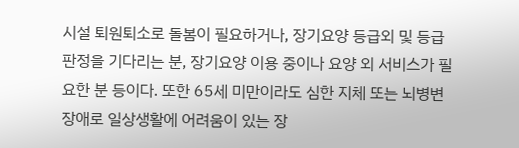시설 퇴원퇴소로 돌봄이 필요하거나, 장기요양 등급외 및 등급 판정을 기다리는 분, 장기요양 이용 중이나 요양 외 서비스가 필요한 분 등이다. 또한 65세 미만이라도 심한 지체 또는 뇌병변 장애로 일상생활에 어려움이 있는 장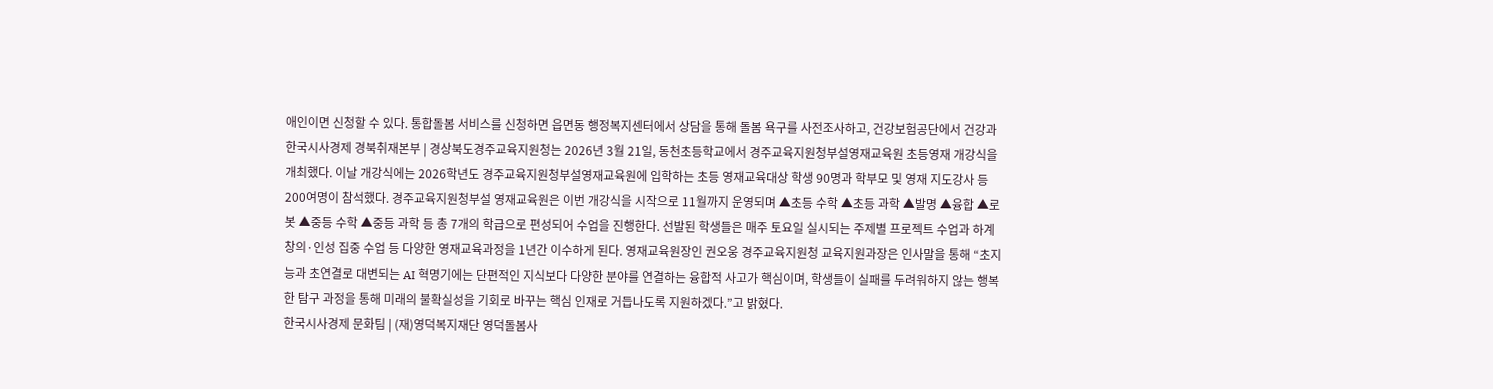애인이면 신청할 수 있다. 통합돌봄 서비스를 신청하면 읍면동 행정복지센터에서 상담을 통해 돌봄 욕구를 사전조사하고, 건강보험공단에서 건강과
한국시사경제 경북취재본부 | 경상북도경주교육지원청는 2026년 3월 21일, 동천초등학교에서 경주교육지원청부설영재교육원 초등영재 개강식을 개최했다. 이날 개강식에는 2026학년도 경주교육지원청부설영재교육원에 입학하는 초등 영재교육대상 학생 90명과 학부모 및 영재 지도강사 등 200여명이 참석했다. 경주교육지원청부설 영재교육원은 이번 개강식을 시작으로 11월까지 운영되며 ▲초등 수학 ▲초등 과학 ▲발명 ▲융합 ▲로봇 ▲중등 수학 ▲중등 과학 등 총 7개의 학급으로 편성되어 수업을 진행한다. 선발된 학생들은 매주 토요일 실시되는 주제별 프로젝트 수업과 하계 창의·인성 집중 수업 등 다양한 영재교육과정을 1년간 이수하게 된다. 영재교육원장인 권오웅 경주교육지원청 교육지원과장은 인사말을 통해 “초지능과 초연결로 대변되는 AI 혁명기에는 단편적인 지식보다 다양한 분야를 연결하는 융합적 사고가 핵심이며, 학생들이 실패를 두려워하지 않는 행복한 탐구 과정을 통해 미래의 불확실성을 기회로 바꾸는 핵심 인재로 거듭나도록 지원하겠다.”고 밝혔다.
한국시사경제 문화팀 | (재)영덕복지재단 영덕돌봄사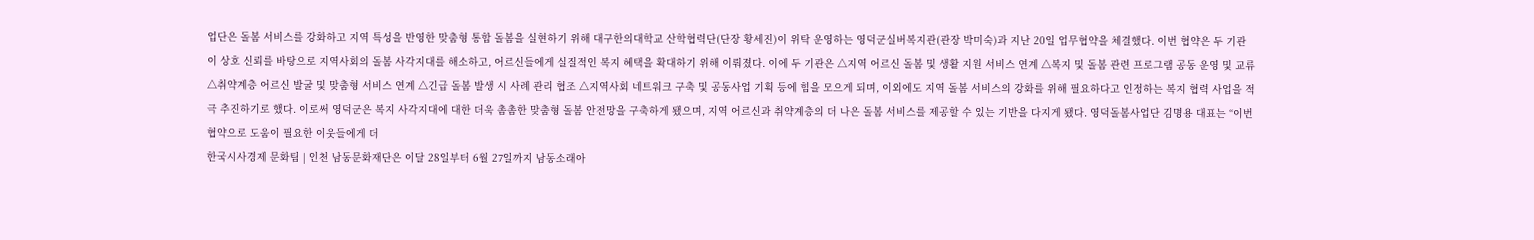업단은 돌봄 서비스를 강화하고 지역 특성을 반영한 맞춤형 통합 돌봄을 실현하기 위해 대구한의대학교 산학협력단(단장 황세진)이 위탁 운영하는 영덕군실버복지관(관장 박미숙)과 지난 20일 업무협약을 체결했다. 이번 협약은 두 기관이 상호 신뢰를 바탕으로 지역사회의 돌봄 사각지대를 해소하고, 어르신들에게 실질적인 복지 혜택을 확대하기 위해 이뤄졌다. 이에 두 기관은 △지역 어르신 돌봄 및 생활 지원 서비스 연계 △복지 및 돌봄 관련 프로그램 공동 운영 및 교류 △취약계층 어르신 발굴 및 맞춤형 서비스 연계 △긴급 돌봄 발생 시 사례 관리 협조 △지역사회 네트워크 구축 및 공동사업 기획 등에 힘을 모으게 되며, 이외에도 지역 돌봄 서비스의 강화를 위해 필요하다고 인정하는 복지 협력 사업을 적극 추진하기로 했다. 이로써 영덕군은 복지 사각지대에 대한 더욱 촘촘한 맞춤형 돌봄 안전망을 구축하게 됐으며, 지역 어르신과 취약계층의 더 나은 돌봄 서비스를 제공할 수 있는 기반을 다지게 됐다. 영덕돌봄사업단 김명용 대표는 “이번 협약으로 도움이 필요한 이웃들에게 더
한국시사경제 문화팀 | 인천 남동문화재단은 이달 28일부터 6월 27일까지 남동소래아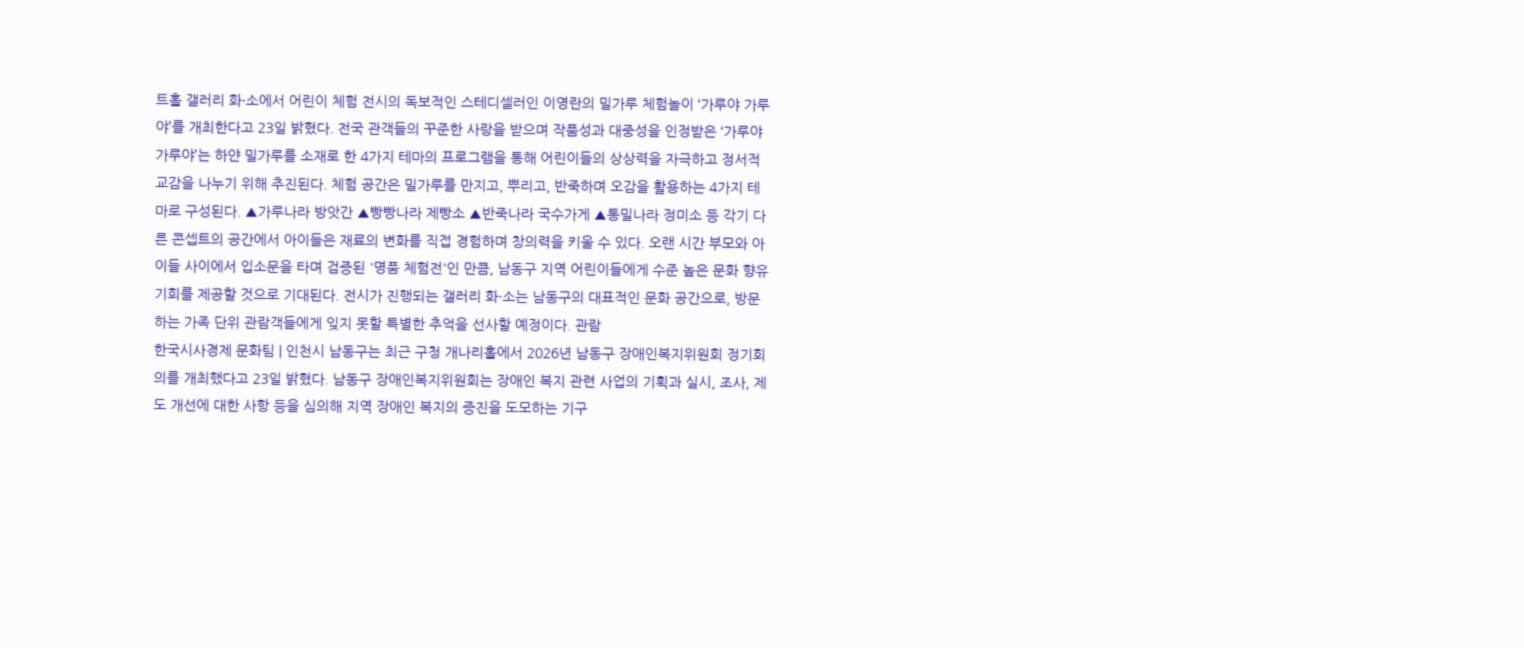트홀 갤러리 화·소에서 어린이 체험 전시의 독보적인 스테디셀러인 이영란의 밀가루 체험놀이 ‘가루야 가루야’를 개최한다고 23일 밝혔다. 전국 관객들의 꾸준한 사랑을 받으며 작품성과 대중성을 인정받은 ‘가루야 가루야’는 하얀 밀가루를 소재로 한 4가지 테마의 프로그램을 통해 어린이들의 상상력을 자극하고 정서적 교감을 나누기 위해 추진된다. 체험 공간은 밀가루를 만지고, 뿌리고, 반죽하며 오감을 활용하는 4가지 테마로 구성된다. ▲가루나라 방앗간 ▲빵빵나라 제빵소 ▲반죽나라 국수가게 ▲통밀나라 정미소 등 각기 다른 콘셉트의 공간에서 아이들은 재료의 변화를 직접 경험하며 창의력을 키울 수 있다. 오랜 시간 부모와 아이들 사이에서 입소문을 타며 검증된 '명품 체험전'인 만큼, 남동구 지역 어린이들에게 수준 높은 문화 향유 기회를 제공할 것으로 기대된다. 전시가 진행되는 갤러리 화·소는 남동구의 대표적인 문화 공간으로, 방문하는 가족 단위 관람객들에게 잊지 못할 특별한 추억을 선사할 예정이다. 관람
한국시사경제 문화팀 | 인천시 남동구는 최근 구청 개나리홀에서 2026년 남동구 장애인복지위원회 정기회의를 개최했다고 23일 밝혔다. 남동구 장애인복지위원회는 장애인 복지 관련 사업의 기획과 실시, 조사, 제도 개선에 대한 사항 등을 심의해 지역 장애인 복지의 증진을 도모하는 기구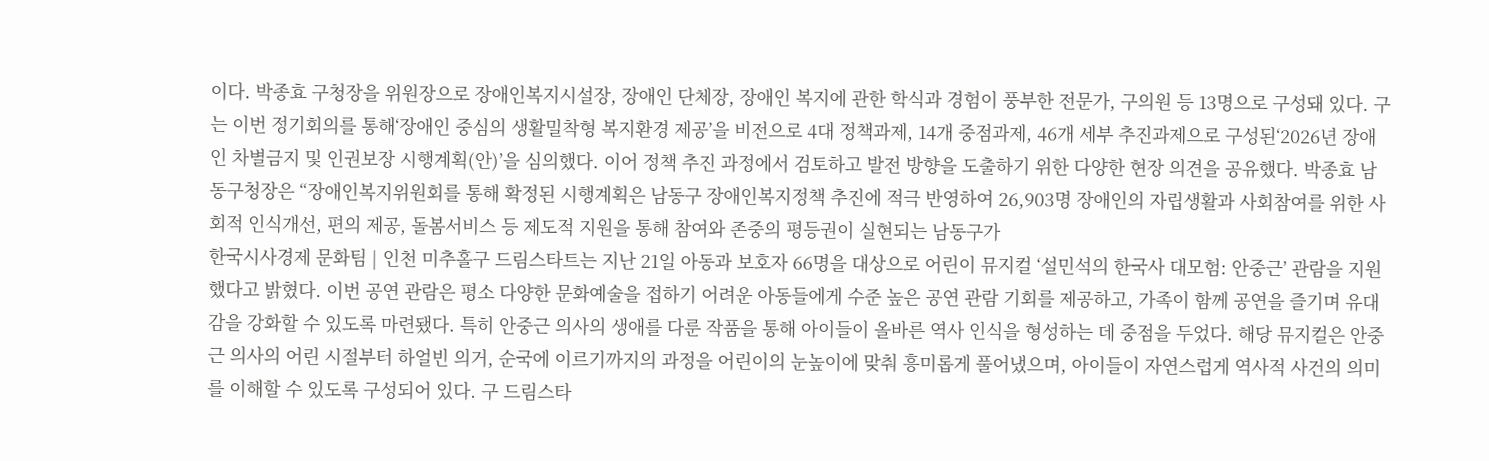이다. 박종효 구청장을 위원장으로 장애인복지시설장, 장애인 단체장, 장애인 복지에 관한 학식과 경험이 풍부한 전문가, 구의원 등 13명으로 구성돼 있다. 구는 이번 정기회의를 통해‘장애인 중심의 생활밀착형 복지환경 제공’을 비전으로 4대 정책과제, 14개 중점과제, 46개 세부 추진과제으로 구성된‘2026년 장애인 차별금지 및 인권보장 시행계획(안)’을 심의했다. 이어 정책 추진 과정에서 검토하고 발전 방향을 도출하기 위한 다양한 현장 의견을 공유했다. 박종효 남동구청장은 “장애인복지위원회를 통해 확정된 시행계획은 남동구 장애인복지정책 추진에 적극 반영하여 26,903명 장애인의 자립생활과 사회참여를 위한 사회적 인식개선, 편의 제공, 돌봄서비스 등 제도적 지원을 통해 참여와 존중의 평등권이 실현되는 남동구가
한국시사경제 문화팀 | 인천 미추홀구 드림스타트는 지난 21일 아동과 보호자 66명을 대상으로 어린이 뮤지컬 ‘설민석의 한국사 대모험: 안중근’ 관람을 지원했다고 밝혔다. 이번 공연 관람은 평소 다양한 문화예술을 접하기 어려운 아동들에게 수준 높은 공연 관람 기회를 제공하고, 가족이 함께 공연을 즐기며 유대감을 강화할 수 있도록 마련됐다. 특히 안중근 의사의 생애를 다룬 작품을 통해 아이들이 올바른 역사 인식을 형성하는 데 중점을 두었다. 해당 뮤지컬은 안중근 의사의 어린 시절부터 하얼빈 의거, 순국에 이르기까지의 과정을 어린이의 눈높이에 맞춰 흥미롭게 풀어냈으며, 아이들이 자연스럽게 역사적 사건의 의미를 이해할 수 있도록 구성되어 있다. 구 드림스타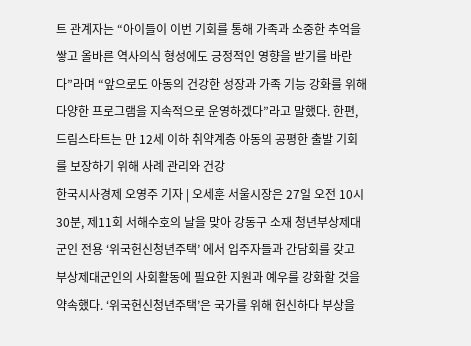트 관계자는 “아이들이 이번 기회를 통해 가족과 소중한 추억을 쌓고 올바른 역사의식 형성에도 긍정적인 영향을 받기를 바란다”라며 “앞으로도 아동의 건강한 성장과 가족 기능 강화를 위해 다양한 프로그램을 지속적으로 운영하겠다”라고 말했다. 한편, 드림스타트는 만 12세 이하 취약계층 아동의 공평한 출발 기회를 보장하기 위해 사례 관리와 건강
한국시사경제 오영주 기자 | 오세훈 서울시장은 27일 오전 10시 30분, 제11회 서해수호의 날을 맞아 강동구 소재 청년부상제대군인 전용 ‘위국헌신청년주택’ 에서 입주자들과 간담회를 갖고 부상제대군인의 사회활동에 필요한 지원과 예우를 강화할 것을 약속했다. ‘위국헌신청년주택’은 국가를 위해 헌신하다 부상을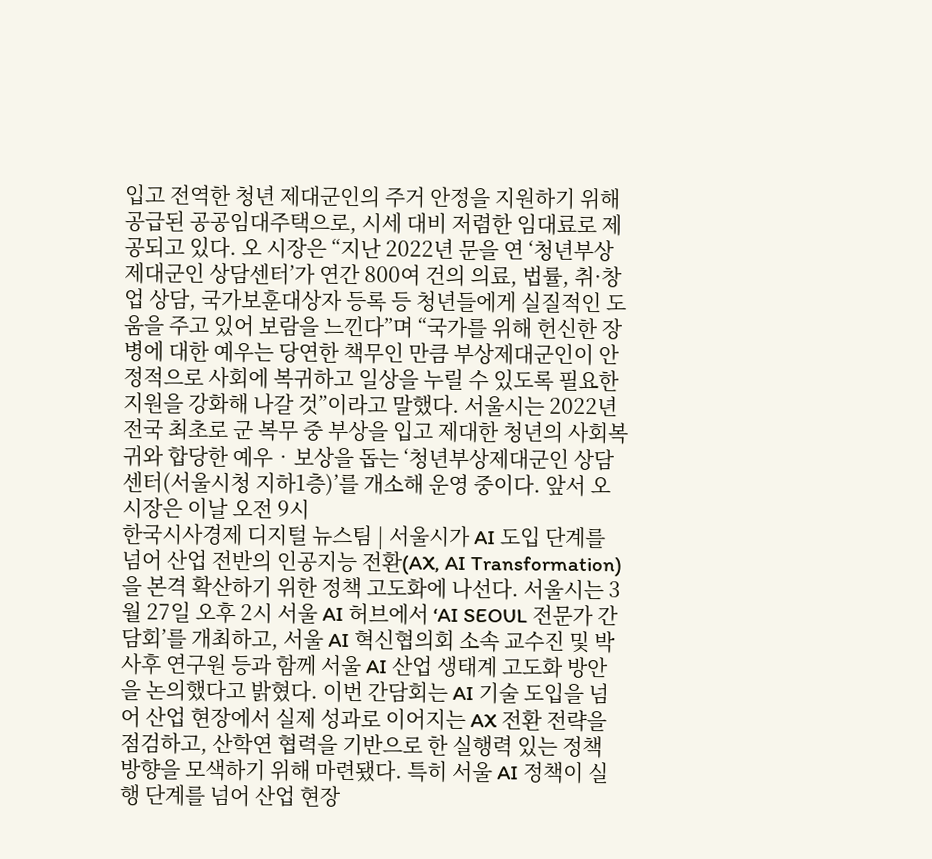입고 전역한 청년 제대군인의 주거 안정을 지원하기 위해 공급된 공공임대주택으로, 시세 대비 저렴한 임대료로 제공되고 있다. 오 시장은 “지난 2022년 문을 연 ‘청년부상제대군인 상담센터’가 연간 800여 건의 의료, 법률, 취·창업 상담, 국가보훈대상자 등록 등 청년들에게 실질적인 도움을 주고 있어 보람을 느낀다”며 “국가를 위해 헌신한 장병에 대한 예우는 당연한 책무인 만큼 부상제대군인이 안정적으로 사회에 복귀하고 일상을 누릴 수 있도록 필요한 지원을 강화해 나갈 것”이라고 말했다. 서울시는 2022년 전국 최초로 군 복무 중 부상을 입고 제대한 청년의 사회복귀와 합당한 예우‧보상을 돕는 ‘청년부상제대군인 상담센터(서울시청 지하1층)’를 개소해 운영 중이다. 앞서 오 시장은 이날 오전 9시
한국시사경제 디지털 뉴스팀 | 서울시가 AI 도입 단계를 넘어 산업 전반의 인공지능 전환(AX, AI Transformation)을 본격 확산하기 위한 정책 고도화에 나선다. 서울시는 3월 27일 오후 2시 서울 AI 허브에서 ‘AI SEOUL 전문가 간담회’를 개최하고, 서울 AI 혁신협의회 소속 교수진 및 박사후 연구원 등과 함께 서울 AI 산업 생태계 고도화 방안을 논의했다고 밝혔다. 이번 간담회는 AI 기술 도입을 넘어 산업 현장에서 실제 성과로 이어지는 AX 전환 전략을 점검하고, 산학연 협력을 기반으로 한 실행력 있는 정책 방향을 모색하기 위해 마련됐다. 특히 서울 AI 정책이 실행 단계를 넘어 산업 현장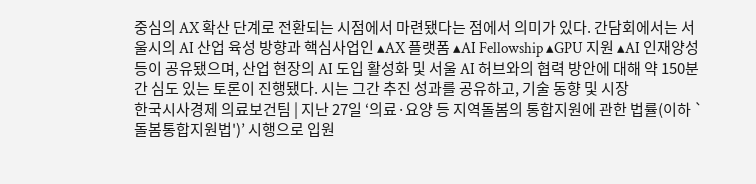중심의 AX 확산 단계로 전환되는 시점에서 마련됐다는 점에서 의미가 있다. 간담회에서는 서울시의 AI 산업 육성 방향과 핵심사업인 ▴AX 플랫폼 ▴AI Fellowship ▴GPU 지원 ▴AI 인재양성 등이 공유됐으며, 산업 현장의 AI 도입 활성화 및 서울 AI 허브와의 협력 방안에 대해 약 150분간 심도 있는 토론이 진행됐다. 시는 그간 추진 성과를 공유하고, 기술 동향 및 시장
한국시사경제 의료보건팀 | 지난 27일 ‘의료·요양 등 지역돌봄의 통합지원에 관한 법률(이하 `돌봄통합지원법')’ 시행으로 입원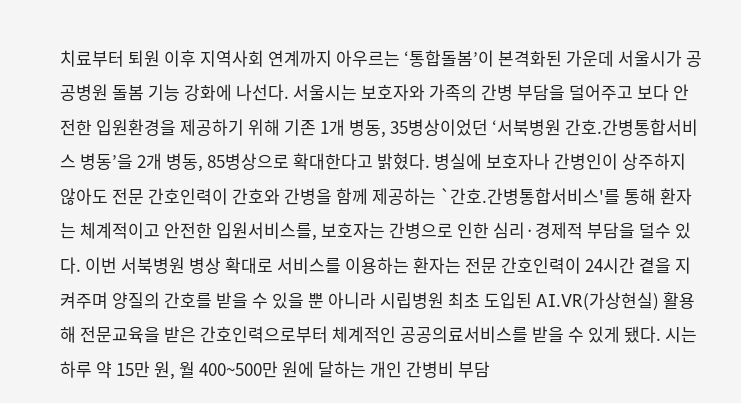치료부터 퇴원 이후 지역사회 연계까지 아우르는 ‘통합돌봄’이 본격화된 가운데 서울시가 공공병원 돌봄 기능 강화에 나선다. 서울시는 보호자와 가족의 간병 부담을 덜어주고 보다 안전한 입원환경을 제공하기 위해 기존 1개 병동, 35병상이었던 ‘서북병원 간호․간병통합서비스 병동’을 2개 병동, 85병상으로 확대한다고 밝혔다. 병실에 보호자나 간병인이 상주하지 않아도 전문 간호인력이 간호와 간병을 함께 제공하는 `간호․간병통합서비스'를 통해 환자는 체계적이고 안전한 입원서비스를, 보호자는 간병으로 인한 심리·경제적 부담을 덜수 있다. 이번 서북병원 병상 확대로 서비스를 이용하는 환자는 전문 간호인력이 24시간 곁을 지켜주며 양질의 간호를 받을 수 있을 뿐 아니라 시립병원 최초 도입된 AI․VR(가상현실) 활용해 전문교육을 받은 간호인력으로부터 체계적인 공공의료서비스를 받을 수 있게 됐다. 시는 하루 약 15만 원, 월 400~500만 원에 달하는 개인 간병비 부담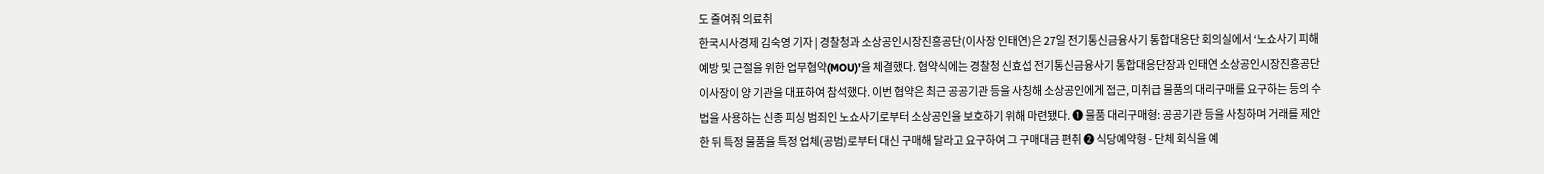도 줄여줘 의료취
한국시사경제 김숙영 기자 | 경찰청과 소상공인시장진흥공단(이사장 인태연)은 27일 전기통신금융사기 통합대응단 회의실에서 ‘노쇼사기 피해 예방 및 근절을 위한 업무협약(MOU)’을 체결했다. 협약식에는 경찰청 신효섭 전기통신금융사기 통합대응단장과 인태연 소상공인시장진흥공단 이사장이 양 기관을 대표하여 참석했다. 이번 협약은 최근 공공기관 등을 사칭해 소상공인에게 접근, 미취급 물품의 대리구매를 요구하는 등의 수법을 사용하는 신종 피싱 범죄인 노쇼사기로부터 소상공인을 보호하기 위해 마련됐다. ❶ 물품 대리구매형: 공공기관 등을 사칭하며 거래를 제안한 뒤 특정 물품을 특정 업체(공범)로부터 대신 구매해 달라고 요구하여 그 구매대금 편취 ❷ 식당예약형 - 단체 회식을 예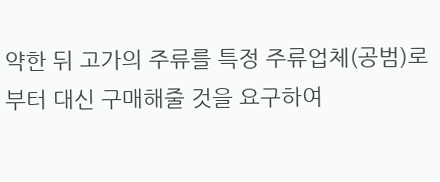약한 뒤 고가의 주류를 특정 주류업체(공범)로부터 대신 구매해줄 것을 요구하여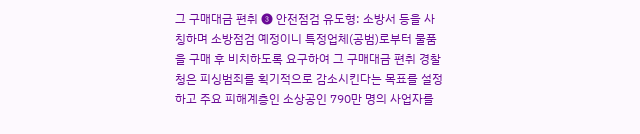그 구매대금 편취 ❸ 안전점검 유도형: 소방서 등을 사칭하며 소방점검 예정이니 특정업체(공범)로부터 물품을 구매 후 비치하도록 요구하여 그 구매대금 편취 경찰청은 피싱범죄를 획기적으로 감소시킨다는 목표를 설정하고 주요 피해계층인 소상공인 790만 명의 사업자를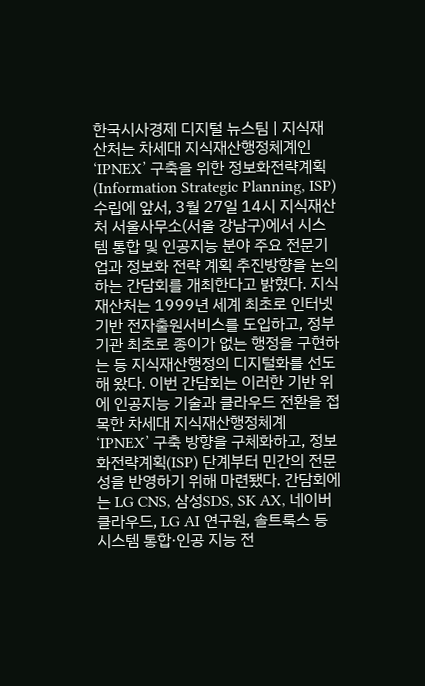한국시사경제 디지털 뉴스팀 | 지식재산처는 차세대 지식재산행정체계인 ‘IPNEX’ 구축을 위한 정보화전략계획(Information Strategic Planning, ISP) 수립에 앞서, 3월 27일 14시 지식재산처 서울사무소(서울 강남구)에서 시스템 통합 및 인공지능 분야 주요 전문기업과 정보화 전략 계획 추진방향을 논의하는 간담회를 개최한다고 밝혔다. 지식재산처는 1999년 세계 최초로 인터넷 기반 전자출원서비스를 도입하고, 정부기관 최초로 종이가 없는 행정을 구현하는 등 지식재산행정의 디지털화를 선도해 왔다. 이번 간담회는 이러한 기반 위에 인공지능 기술과 클라우드 전환을 접목한 차세대 지식재산행정체계 ‘IPNEX’ 구축 방향을 구체화하고, 정보화전략계획(ISP) 단계부터 민간의 전문성을 반영하기 위해 마련됐다. 간담회에는 LG CNS, 삼성SDS, SK AX, 네이버클라우드, LG AI 연구원, 솔트룩스 등 시스템 통합·인공 지능 전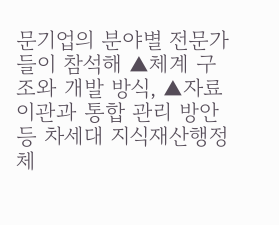문기업의 분야별 전문가들이 참석해 ▲체계 구조와 개발 방식, ▲자료 이관과 통합 관리 방안 등 차세대 지식재산행정체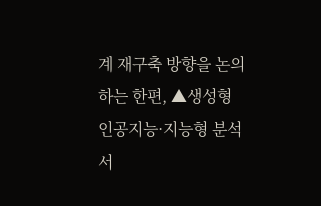계 재구축 방향을 논의하는 한편, ▲생성형 인공지능·지능형 분석 서